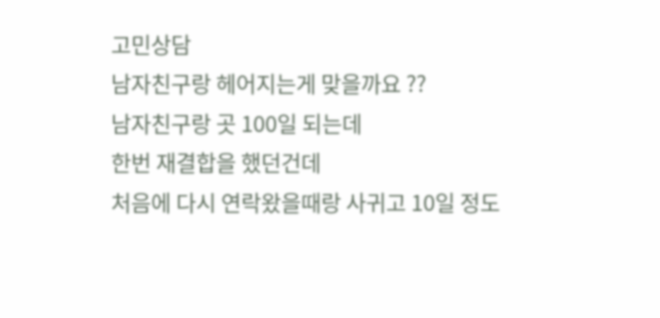고민상담
남자친구랑 헤어지는게 맞을까요 ??
남자친구랑 곳 100일 되는데
한번 재결합을 했던건데
처음에 다시 연락왔을때랑 사귀고 10일 정도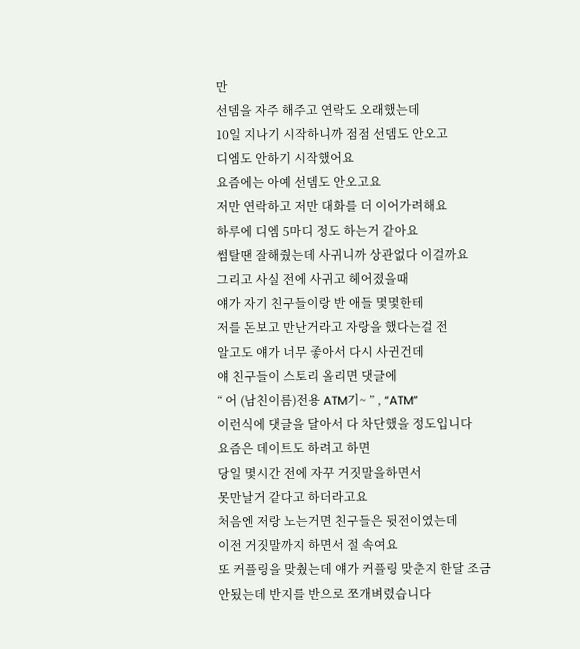만
선뎀을 자주 해주고 연락도 오래했는데
10일 지나기 시작하니까 점점 선뎀도 안오고
디엠도 안하기 시작했어요
요즘에는 아예 선뎀도 안오고요
저만 연락하고 저만 대화를 더 이어가려해요
하루에 디엠 5마디 정도 하는거 같아요
썸탈땐 잘해줬는데 사귀니까 상관없다 이걸까요
그리고 사실 전에 사귀고 헤어졌을때
얘가 자기 친구들이랑 반 애들 몇몇한테
저를 돈보고 만난거라고 자랑을 했다는걸 전
알고도 얘가 너무 좋아서 다시 사귄건데
얘 친구들이 스토리 올리면 댓글에
“ 어 (남친이름)전용 ATM기~ ” , “ATM”
이런식에 댓글을 달아서 다 차단했을 정도입니다
요즘은 데이트도 하려고 하면
당일 몇시간 전에 자꾸 거짓말을하면서
못만날거 같다고 하더라고요
처음엔 저랑 노는거면 친구들은 뒷전이였는데
이전 거짓말까지 하면서 절 속여요
또 커플링을 맞췄는데 얘가 커플링 맞춘지 한달 조금 안됬는데 반지를 반으로 쪼개벼렸습니다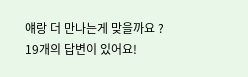얘랑 더 만나는게 맞을까요 ?
19개의 답변이 있어요!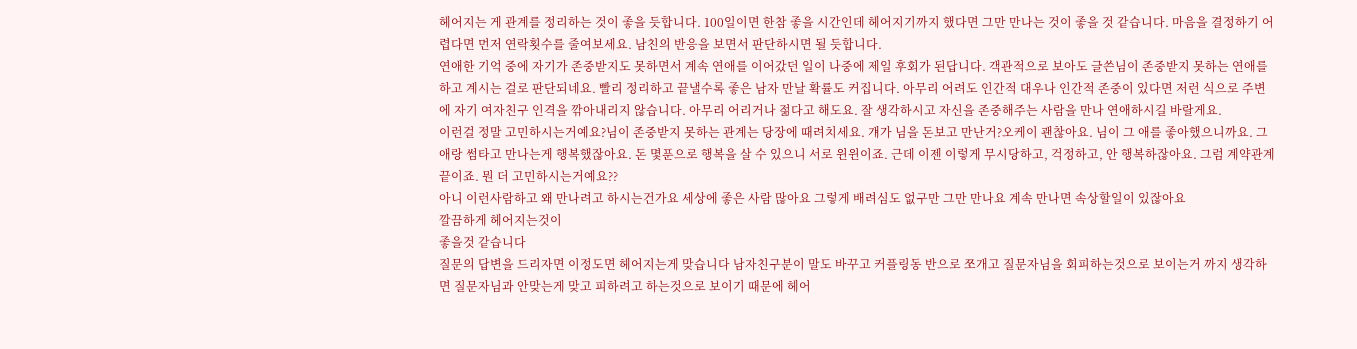헤어지는 게 관계를 정리하는 것이 좋을 듯합니다. 100일이면 한참 좋을 시간인데 헤어지기까지 했다면 그만 만나는 것이 좋을 것 같습니다. 마음을 결정하기 어렵다면 먼저 연락횟수를 줄여보세요. 남친의 반응을 보면서 판단하시면 될 듯합니다.
연애한 기억 중에 자기가 존중받지도 못하면서 계속 연애를 이어갔던 일이 나중에 제일 후회가 된답니다. 객관적으로 보아도 글쓴님이 존중받지 못하는 연애를 하고 계시는 걸로 판단되네요. 빨리 정리하고 끝낼수록 좋은 남자 만날 확률도 커집니다. 아무리 어려도 인간적 대우나 인간적 존중이 있다면 저런 식으로 주변에 자기 여자친구 인격을 깎아내리지 않습니다. 아무리 어리거나 젊다고 해도요. 잘 생각하시고 자신을 존중해주는 사람을 만나 연애하시길 바랄게요.
이런걸 정말 고민하시는거예요?님이 존중받지 못하는 관계는 당장에 때려치세요. 걔가 님을 돈보고 만난거?오케이 괜찮아요. 님이 그 애를 좋아했으니까요. 그 애랑 썸타고 만나는게 행복했잖아요. 돈 몇푼으로 행복을 살 수 있으니 서로 윈윈이죠. 근데 이젠 이렇게 무시당하고, 걱정하고, 안 행복하잖아요. 그럼 계약관계 끝이죠. 뭔 더 고민하시는거예요??
아니 이런사람하고 왜 만나려고 하시는건가요 세상에 좋은 사람 많아요 그렇게 배려심도 없구만 그만 만나요 계속 만나면 속상할일이 있잖아요
깔끔하게 헤어지는것이
좋을것 같습니다
질문의 답변을 드리자면 이정도면 헤어지는게 맞습니다 남자친구분이 말도 바꾸고 커플링동 반으로 쪼개고 질문자님을 회피하는것으로 보이는거 까지 생각하면 질문자님과 안맞는게 맞고 피하려고 하는것으로 보이기 때문에 헤어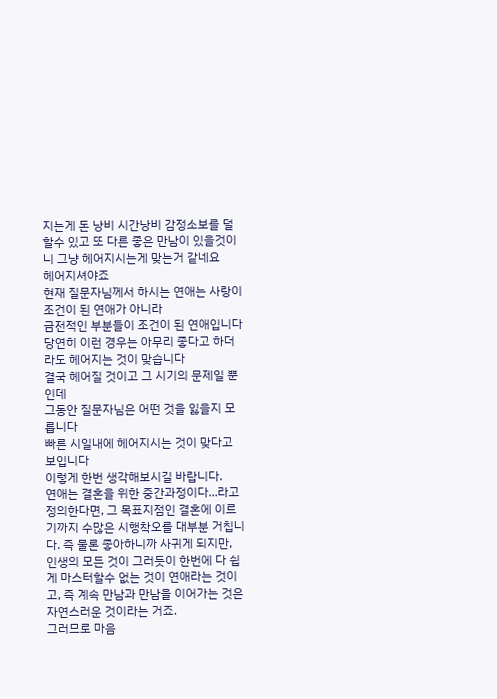지는게 돈 낭비 시간낭비 감정소보를 덜 할수 있고 또 다른 좋은 만남이 있을것이니 그냥 헤어지시는게 맞는거 같네요
헤어지셔야죠
현재 질문자님께서 하시는 연애는 사랑이 조건이 된 연애가 아니라
금전적인 부분들이 조건이 된 연애입니다
당연히 이런 경우는 아무리 좋다고 하더라도 헤어지는 것이 맞습니다
결국 헤어질 것이고 그 시기의 문제일 뿐인데
그동안 질문자님은 어떤 것을 잃을지 모릅니다
빠른 시일내에 헤어지시는 것이 맞다고 보입니다
이렇게 한번 생각해보시길 바랍니다.
연애는 결혼을 위한 중간과정이다...라고 정의한다면, 그 목표지점인 결혼에 이르기까지 수많은 시행착오를 대부분 거칩니다. 즉 물론 좋아하니까 사귀게 되지만, 인생의 모든 것이 그러듯이 한번에 다 쉽게 마스터할수 없는 것이 연애라는 것이고, 즉 계속 만남과 만남을 이어가는 것은 자연스러운 것이라는 거죠.
그러므로 마음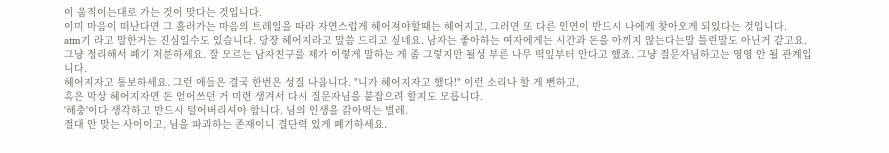이 움직이는대로 가는 것이 맞다는 것입니다.
이미 마음이 떠난다면 그 흘러가는 마음의 트레일을 따라 자연스럽게 헤어져야할때는 헤어지고, 그러면 또 다른 인연이 반드시 나에게 찾아오게 되있다는 것입니다.
atm기 라고 말한거는 진심일수도 있습니다. 당장 헤어지라고 말씀 드리고 싶네요. 남자는 좋아하는 여자에게는 시간과 돈을 아끼지 않는다는말 틀린말도 아닌거 같고요.
그냥 정리해서 폐기 처분하세요. 잘 모르는 남자친구를 제가 이렇게 말하는 게 좀 그렇지만 될성 부른 나무 떡잎부터 안다고 했죠. 그냥 질문자님하고는 영영 안 될 관계입니다.
헤어지자고 통보하세요. 그런 애들은 결국 한번은 성질 나옵니다. "니가 헤어지자고 했다!" 이런 소리나 할 게 뻔하고,
혹은 막상 헤어지자면 돈 얻어쓰던 거 미련 생겨서 다시 질문자님을 붙잡으려 할지도 모릅니다.
'해충'이다 생각하고 반드시 털어버리셔야 합니다. 님의 인생을 갉아먹는 벌레.
절대 안 맞는 사이이고, 님을 파괴하는 존재이니 결단력 있게 폐기하세요.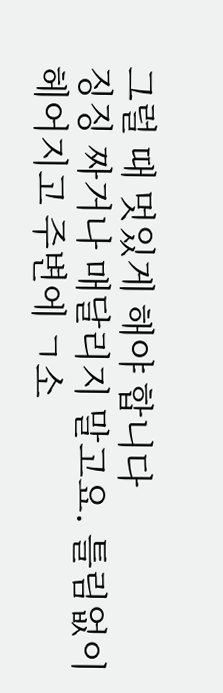그럴 때 멋있게 해야 합니다
징징 짜거나 매달리지 말고요. 틀림없이 헤어지고 주변에 ㄱ소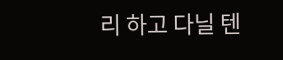리 하고 다닐 텐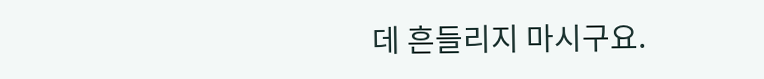데 흔들리지 마시구요.